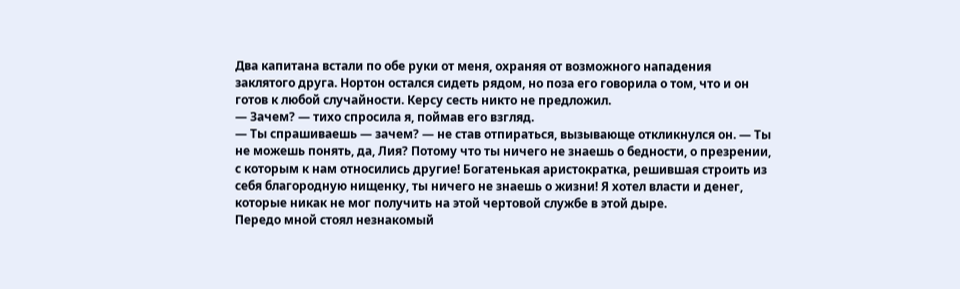Два капитана встали по обе руки от меня, охраняя от возможного нападения заклятого друга. Нортон остался сидеть рядом, но поза его говорила о том, что и он готов к любой случайности. Керсу сесть никто не предложил.
— Зачем? — тихо спросила я, поймав его взгляд.
— Ты спрашиваешь — зачем? — не став отпираться, вызывающе откликнулся он. — Ты не можешь понять, да, Лия? Потому что ты ничего не знаешь о бедности, о презрении, с которым к нам относились другие! Богатенькая аристократка, решившая строить из себя благородную нищенку, ты ничего не знаешь о жизни! Я хотел власти и денег, которые никак не мог получить на этой чертовой службе в этой дыре.
Передо мной стоял незнакомый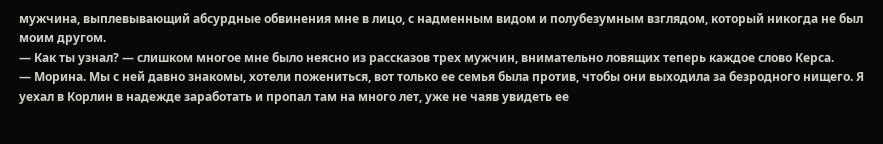мужчина, выплевывающий абсурдные обвинения мне в лицо, с надменным видом и полубезумным взглядом, который никогда не был моим другом.
— Как ты узнал? — слишком многое мне было неясно из рассказов трех мужчин, внимательно ловящих теперь каждое слово Керса.
— Морина. Мы с ней давно знакомы, хотели пожениться, вот только ее семья была против, чтобы они выходила за безродного нищего. Я уехал в Корлин в надежде заработать и пропал там на много лет, уже не чаяв увидеть ее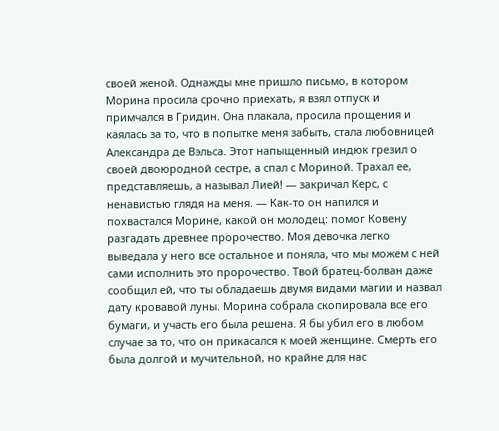своей женой. Однажды мне пришло письмо, в котором Морина просила срочно приехать, я взял отпуск и примчался в Гридин. Она плакала, просила прощения и каялась за то, что в попытке меня забыть, стала любовницей Александра де Вэльса. Этот напыщенный индюк грезил о своей двоюродной сестре, а спал с Мориной. Трахал ее, представляешь, а называл Лией! — закричал Керс, с ненавистью глядя на меня. — Как-то он напился и похвастался Морине, какой он молодец: помог Ковену разгадать древнее пророчество. Моя девочка легко выведала у него все остальное и поняла, что мы можем с ней сами исполнить это пророчество. Твой братец-болван даже сообщил ей, что ты обладаешь двумя видами магии и назвал дату кровавой луны. Морина собрала скопировала все его бумаги, и участь его была решена. Я бы убил его в любом случае за то, что он прикасался к моей женщине. Смерть его была долгой и мучительной, но крайне для нас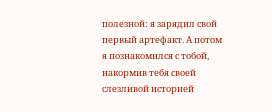полезной: я зарядил свой первый артефакт. А потом я познакомился с тобой, накормив тебя своей слезливой историей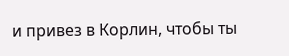и привез в Корлин, чтобы ты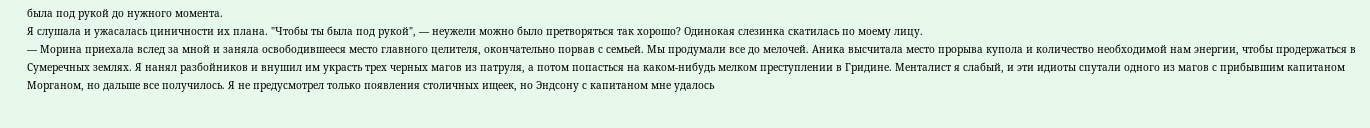была под рукой до нужного момента.
Я слушала и ужасалась циничности их плана. "Чтобы ты была под рукой", — неужели можно было претворяться так хорошо? Одинокая слезинка скатилась по моему лицу.
— Морина приехала вслед за мной и заняла освободившееся место главного целителя, окончательно порвав с семьей. Мы продумали все до мелочей. Аника высчитала место прорыва купола и количество необходимой нам энергии, чтобы продержаться в Сумеречных землях. Я нанял разбойников и внушил им украсть трех черных магов из патруля, а потом попасться на каком-нибудь мелком преступлении в Гридине. Менталист я слабый, и эти идиоты спутали одного из магов с прибывшим капитаном Морганом, но дальше все получилось. Я не предусмотрел только появления столичных ищеек, но Эндсону с капитаном мне удалось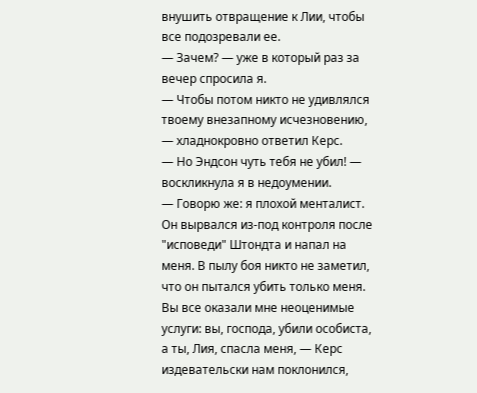внушить отвращение к Лии, чтобы все подозревали ее.
— Зачем? — уже в который раз за вечер спросила я.
— Чтобы потом никто не удивлялся твоему внезапному исчезновению, — хладнокровно ответил Керс.
— Но Эндсон чуть тебя не убил! — воскликнула я в недоумении.
— Говорю же: я плохой менталист. Он вырвался из-под контроля после "исповеди" Штондта и напал на меня. В пылу боя никто не заметил, что он пытался убить только меня. Вы все оказали мне неоценимые услуги: вы, господа, убили особиста, а ты, Лия, спасла меня, — Керс издевательски нам поклонился,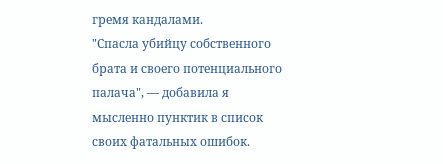гремя кандалами.
"Спасла убийцу собственного брата и своего потенциального палача", — добавила я мысленно пунктик в список своих фатальных ошибок.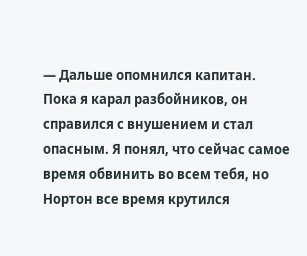— Дальше опомнился капитан. Пока я карал разбойников, он справился с внушением и стал опасным. Я понял, что сейчас самое время обвинить во всем тебя, но Нортон все время крутился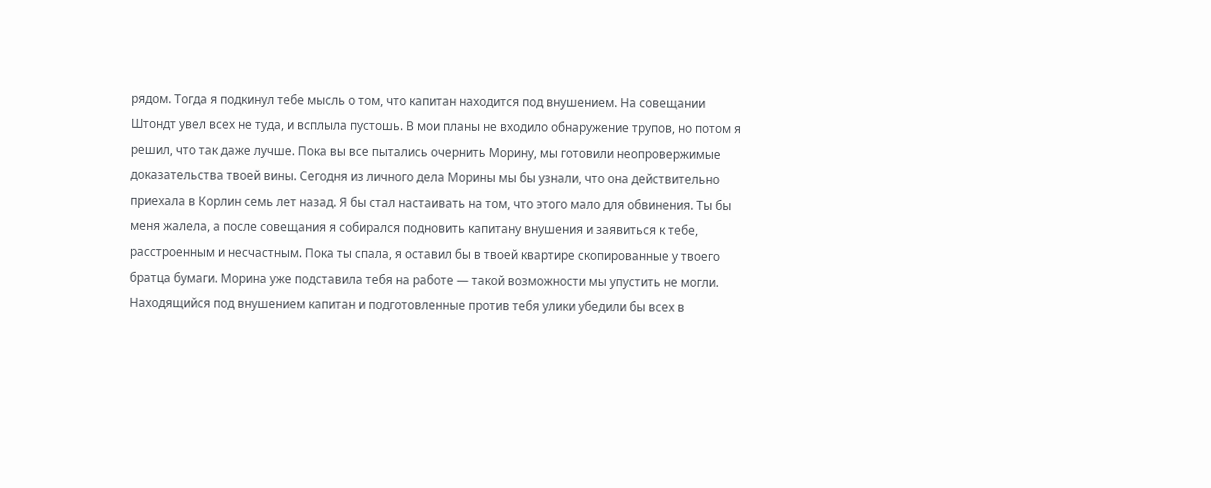рядом. Тогда я подкинул тебе мысль о том, что капитан находится под внушением. На совещании Штондт увел всех не туда, и всплыла пустошь. В мои планы не входило обнаружение трупов, но потом я решил, что так даже лучше. Пока вы все пытались очернить Морину, мы готовили неопровержимые доказательства твоей вины. Сегодня из личного дела Морины мы бы узнали, что она действительно приехала в Корлин семь лет назад. Я бы стал настаивать на том, что этого мало для обвинения. Ты бы меня жалела, а после совещания я собирался подновить капитану внушения и заявиться к тебе, расстроенным и несчастным. Пока ты спала, я оставил бы в твоей квартире скопированные у твоего братца бумаги. Морина уже подставила тебя на работе — такой возможности мы упустить не могли. Находящийся под внушением капитан и подготовленные против тебя улики убедили бы всех в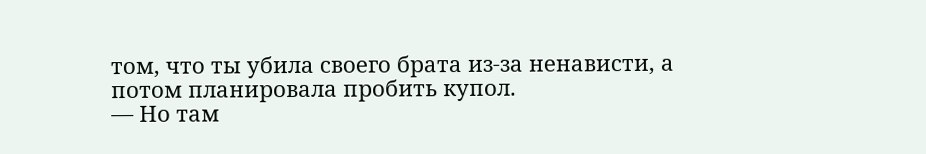том, что ты убила своего брата из-за ненависти, а потом планировала пробить купол.
— Но там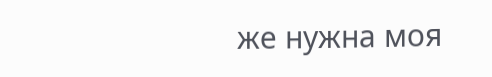же нужна моя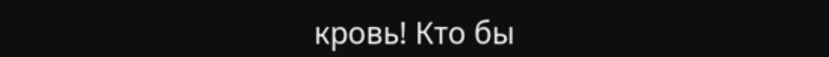кровь! Кто бы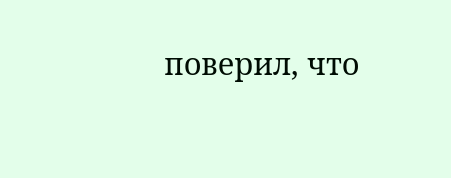поверил, что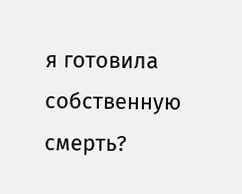я готовила собственную смерть?